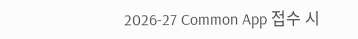2026-27 Common App 접수 시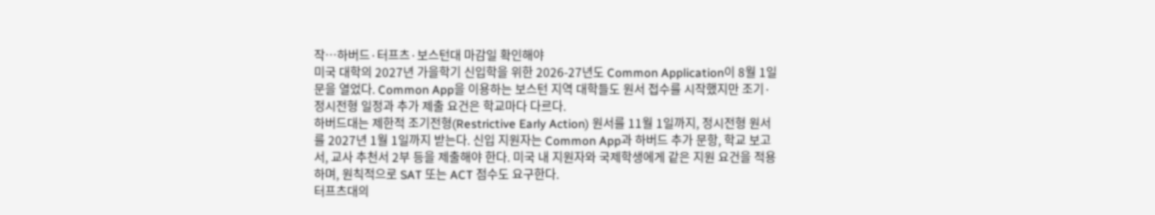작…하버드·터프츠·보스턴대 마감일 확인해야
미국 대학의 2027년 가을학기 신입학을 위한 2026-27년도 Common Application이 8월 1일 문을 열었다. Common App을 이용하는 보스턴 지역 대학들도 원서 접수를 시작했지만 조기·정시전형 일정과 추가 제출 요건은 학교마다 다르다.
하버드대는 제한적 조기전형(Restrictive Early Action) 원서를 11월 1일까지, 정시전형 원서를 2027년 1월 1일까지 받는다. 신입 지원자는 Common App과 하버드 추가 문항, 학교 보고서, 교사 추천서 2부 등을 제출해야 한다. 미국 내 지원자와 국제학생에게 같은 지원 요건을 적용하며, 원칙적으로 SAT 또는 ACT 점수도 요구한다.
터프츠대의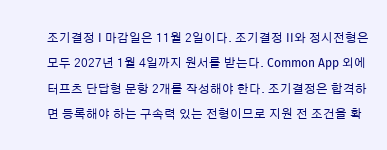조기결정 I 마감일은 11월 2일이다. 조기결정 II와 정시전형은 모두 2027년 1월 4일까지 원서를 받는다. Common App 외에 터프츠 단답형 문항 2개를 작성해야 한다. 조기결정은 합격하면 등록해야 하는 구속력 있는 전형이므로 지원 전 조건을 확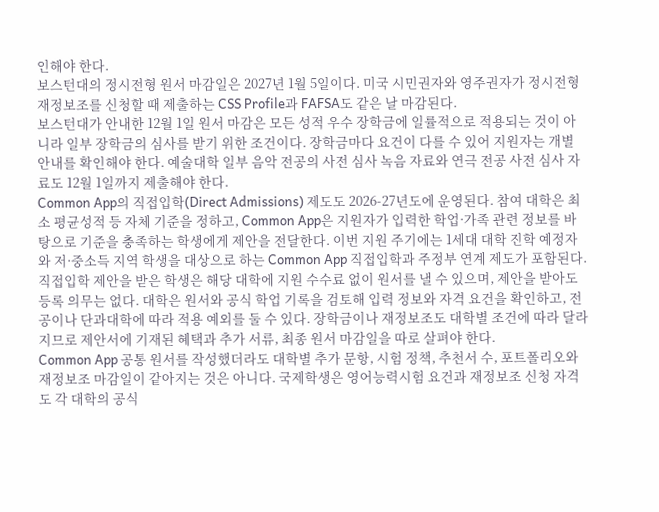인해야 한다.
보스턴대의 정시전형 원서 마감일은 2027년 1월 5일이다. 미국 시민권자와 영주권자가 정시전형 재정보조를 신청할 때 제출하는 CSS Profile과 FAFSA도 같은 날 마감된다.
보스턴대가 안내한 12월 1일 원서 마감은 모든 성적 우수 장학금에 일률적으로 적용되는 것이 아니라 일부 장학금의 심사를 받기 위한 조건이다. 장학금마다 요건이 다를 수 있어 지원자는 개별 안내를 확인해야 한다. 예술대학 일부 음악 전공의 사전 심사 녹음 자료와 연극 전공 사전 심사 자료도 12월 1일까지 제출해야 한다.
Common App의 직접입학(Direct Admissions) 제도도 2026-27년도에 운영된다. 참여 대학은 최소 평균성적 등 자체 기준을 정하고, Common App은 지원자가 입력한 학업·가족 관련 정보를 바탕으로 기준을 충족하는 학생에게 제안을 전달한다. 이번 지원 주기에는 1세대 대학 진학 예정자와 저·중소득 지역 학생을 대상으로 하는 Common App 직접입학과 주정부 연계 제도가 포함된다.
직접입학 제안을 받은 학생은 해당 대학에 지원 수수료 없이 원서를 낼 수 있으며, 제안을 받아도 등록 의무는 없다. 대학은 원서와 공식 학업 기록을 검토해 입력 정보와 자격 요건을 확인하고, 전공이나 단과대학에 따라 적용 예외를 둘 수 있다. 장학금이나 재정보조도 대학별 조건에 따라 달라지므로 제안서에 기재된 혜택과 추가 서류, 최종 원서 마감일을 따로 살펴야 한다.
Common App 공통 원서를 작성했더라도 대학별 추가 문항, 시험 정책, 추천서 수, 포트폴리오와 재정보조 마감일이 같아지는 것은 아니다. 국제학생은 영어능력시험 요건과 재정보조 신청 자격도 각 대학의 공식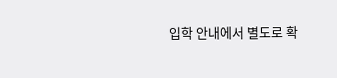입학 안내에서 별도로 확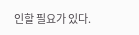인할 필요가 있다.